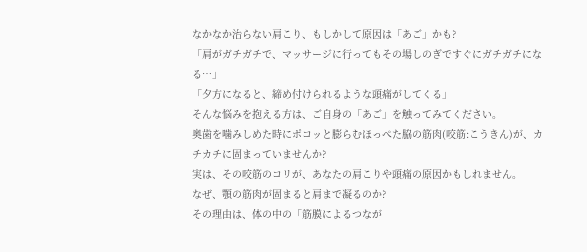なかなか治らない肩こり、もしかして原因は「あご」かも?
「肩がガチガチで、マッサージに行ってもその場しのぎですぐにガチガチになる…」
「夕方になると、締め付けられるような頭痛がしてくる」
そんな悩みを抱える方は、ご自身の「あご」を触ってみてください。
奥歯を噛みしめた時にポコッと膨らむほっぺた脇の筋肉(咬筋:こうきん)が、カチカチに固まっていませんか?
実は、その咬筋のコリが、あなたの肩こりや頭痛の原因かもしれません。
なぜ、顎の筋肉が固まると肩まで凝るのか?
その理由は、体の中の「筋膜によるつなが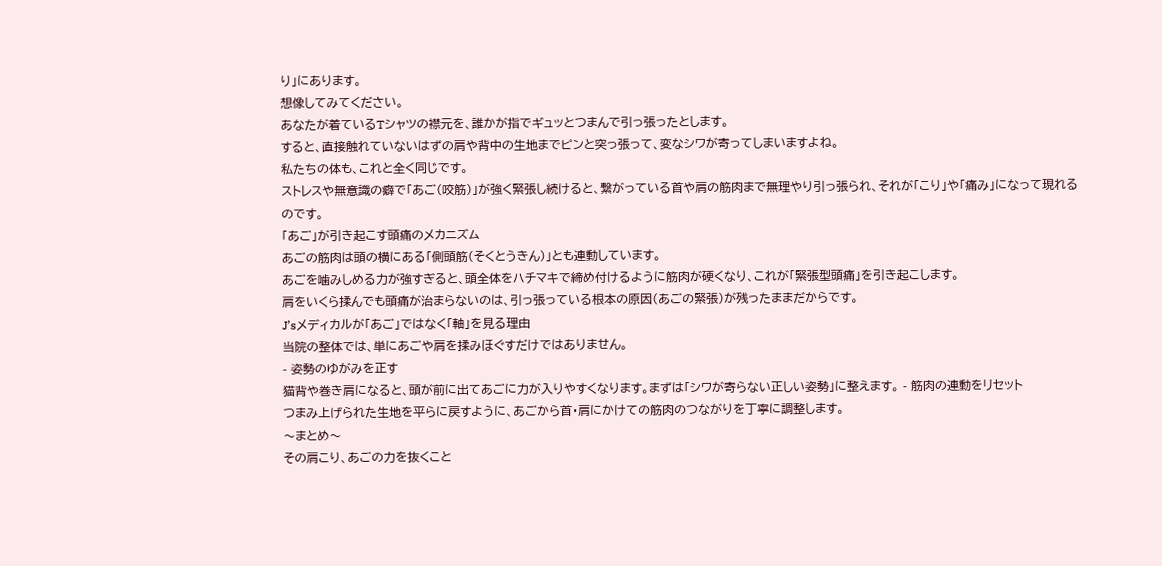り」にあります。
想像してみてください。
あなたが着ているTシャツの襟元を、誰かが指でギュッとつまんで引っ張ったとします。
すると、直接触れていないはずの肩や背中の生地までピンと突っ張って、変なシワが寄ってしまいますよね。
私たちの体も、これと全く同じです。
ストレスや無意識の癖で「あご(咬筋)」が強く緊張し続けると、繋がっている首や肩の筋肉まで無理やり引っ張られ、それが「こり」や「痛み」になって現れるのです。
「あご」が引き起こす頭痛のメカニズム
あごの筋肉は頭の横にある「側頭筋(そくとうきん)」とも連動しています。
あごを噛みしめる力が強すぎると、頭全体をハチマキで締め付けるように筋肉が硬くなり、これが「緊張型頭痛」を引き起こします。
肩をいくら揉んでも頭痛が治まらないのは、引っ張っている根本の原因(あごの緊張)が残ったままだからです。
J’sメディカルが「あご」ではなく「軸」を見る理由
当院の整体では、単にあごや肩を揉みほぐすだけではありません。
- 姿勢のゆがみを正す
猫背や巻き肩になると、頭が前に出てあごに力が入りやすくなります。まずは「シワが寄らない正しい姿勢」に整えます。 - 筋肉の連動をリセット
つまみ上げられた生地を平らに戻すように、あごから首・肩にかけての筋肉のつながりを丁寧に調整します。
〜まとめ〜
その肩こり、あごの力を抜くこと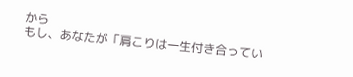から
もし、あなたが「肩こりは一生付き合ってい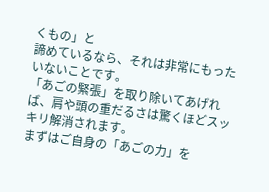くもの」と
諦めているなら、それは非常にもったいないことです。
「あごの緊張」を取り除いてあげれば、肩や頭の重だるさは驚くほどスッキリ解消されます。
まずはご自身の「あごの力」を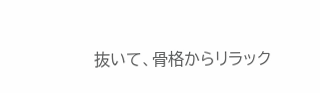抜いて、骨格からリラック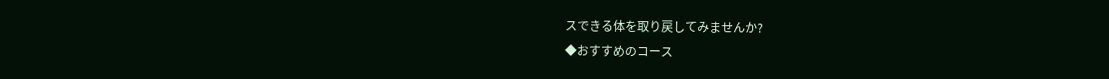スできる体を取り戻してみませんか?
◆おすすめのコース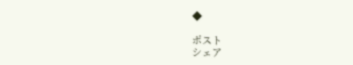◆

ポスト
シェア